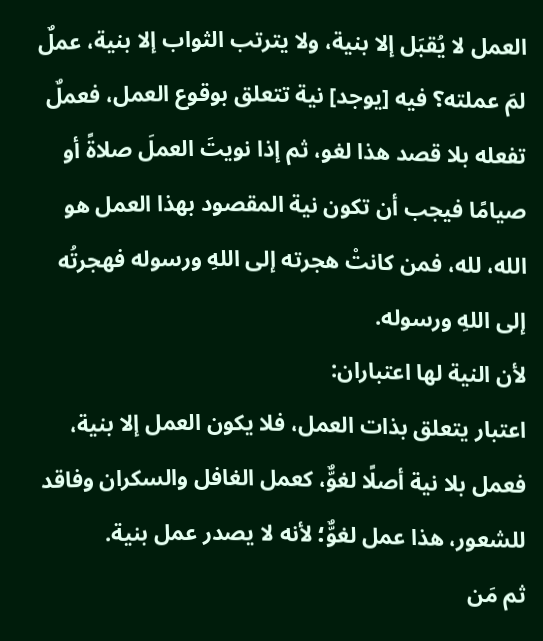العمل لا يُقبَل إلا بنية، ولا يترتب الثواب إلا بنية، عملٌ لمَ عملته؟ فيه [يوجد] نية تتعلق بوقوع العمل، فعملٌ تفعله بلا قصد هذا لغو، ثم إذا نويتَ العملَ صلاةً أو صيامًا فيجب أن تكون نية المقصود بهذا العمل هو الله، لله، فمن كانتْ هجرته إلى اللهِ ورسوله فهجرتُه إلى اللهِ ورسوله.
لأن النية لها اعتباران:
اعتبار يتعلق بذات العمل، فلا يكون العمل إلا بنية، فعمل بلا نية أصلًا لغوٌّ، كعمل الغافل والسكران وفاقد للشعور، هذا عمل لغوٌّ؛ لأنه لا يصدر عمل بنية.
ثم مَن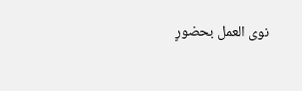نوى العمل بحضورٍ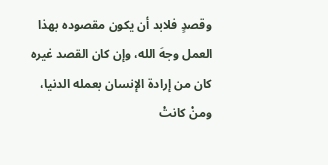وقصدٍ فلابد أن يكون مقصوده بهذا العمل وجهَ الله، وإن كان القصد غيره كان من إرادة الإنسان بعمله الدنيا، ومنْ كانتْ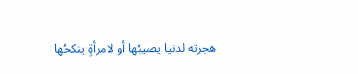هجرته لدنيا يصيبُها أو لامرأةٍ ينكحُها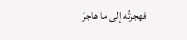فهجرتُه إلى ما هاجرَ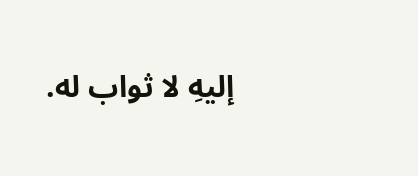إليهِ لا ثواب له.